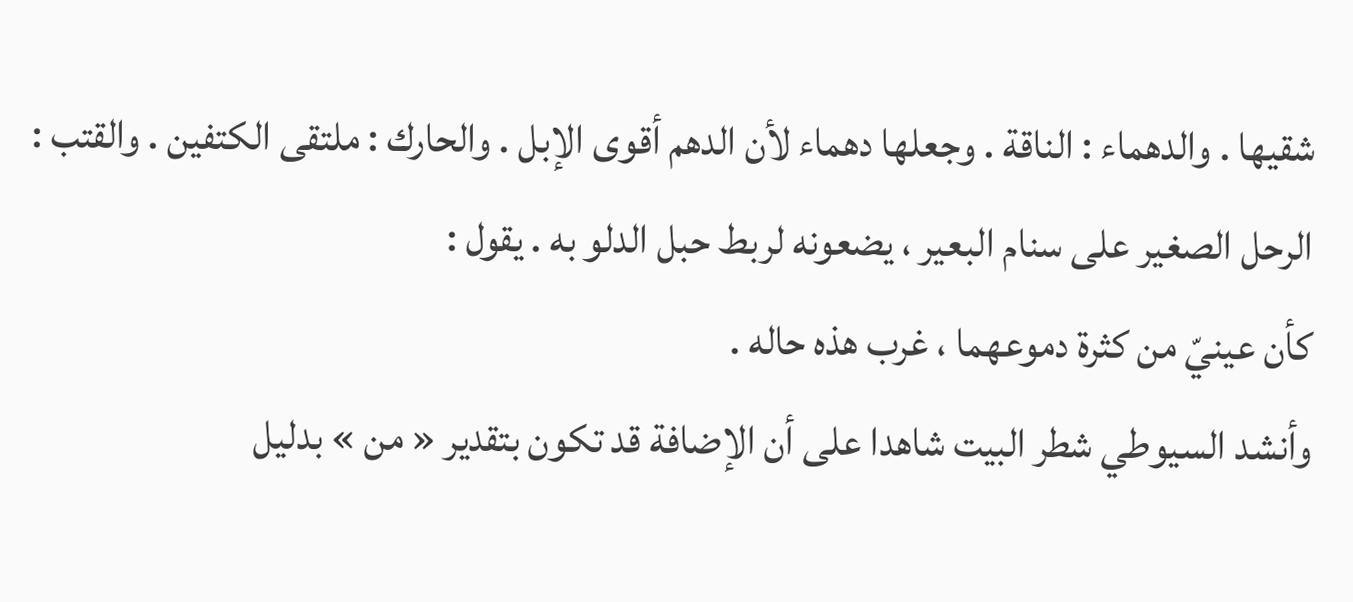شقيها . والدهماء : الناقة . وجعلها دهماء لأن الدهم أقوى الإبل . والحارك : ملتقى الكتفين . والقتب : الرحل الصغير على سنام البعير ، يضعونه لربط حبل الدلو به . يقول :
كأن عينيّ من كثرة دموعهما ، غرب هذه حاله .
وأنشد السيوطي شطر البيت شاهدا على أن الإضافة قد تكون بتقدير « من » بدليل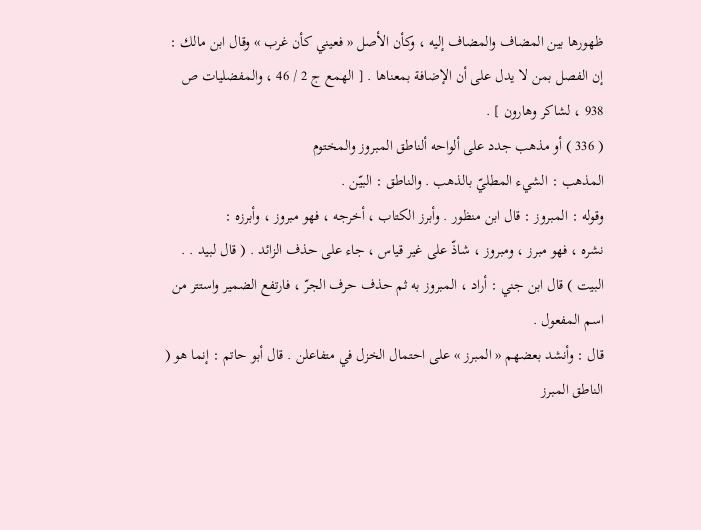ظهورها بين المضاف والمضاف إليه ، وكأن الأصل « فعيني كأن غرب » وقال ابن مالك :
إن الفصل بمن لا يدل على أن الإضافة بمعناها . [ الهمع ج 2 / 46 ، والمفضليات ص 938 ، لشاكر وهارون ] .
( 336 ) أو مذهب جدد على ألواحه ألناطق المبروز والمختوم
المذهب : الشيء المطليّ بالذهب . والناطق : البيّن .
وقوله : المبروز : قال ابن منظور . وأبرز الكتاب ، أخرجه ، فهو مبروز ، وأبرزه :
نشره ، فهو مبرز ، ومبروز ، شاذّ على غير قياس ، جاء على حذف الزائد . ( قال لبيد . .
البيت ) قال ابن جني : أراد ، المبروز به ثم حذف حرف الجرّ ، فارتفع الضمير واستتر من اسم المفعول .
قال : وأنشد بعضهم « المبرز » على احتمال الخزل في متفاعلن . قال أبو حاتم : إنما هو ( الناطق المبرز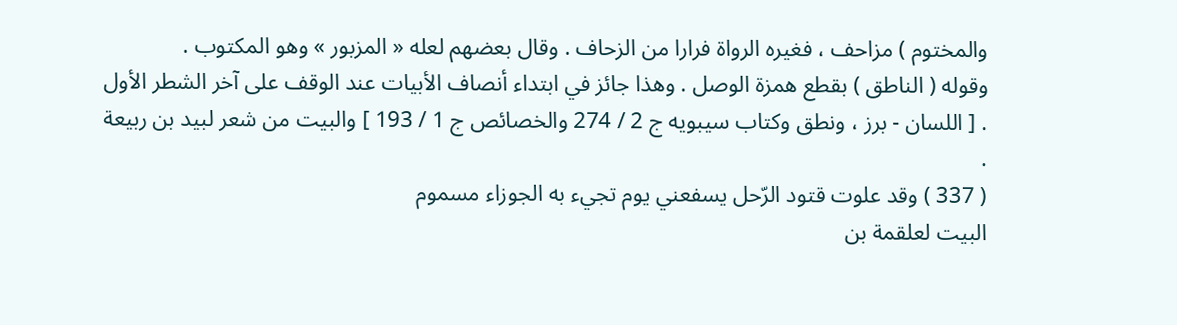والمختوم ) مزاحف ، فغيره الرواة فرارا من الزحاف . وقال بعضهم لعله « المزبور » وهو المكتوب .
وقوله ( الناطق ) بقطع همزة الوصل . وهذا جائز في ابتداء أنصاف الأبيات عند الوقف على آخر الشطر الأول . [ اللسان - برز ، ونطق وكتاب سيبويه ج 2 / 274 والخصائص ج 1 / 193 ] والبيت من شعر لبيد بن ربيعة .
( 337 ) وقد علوت قتود الرّحل يسفعني يوم تجيء به الجوزاء مسموم
البيت لعلقمة بن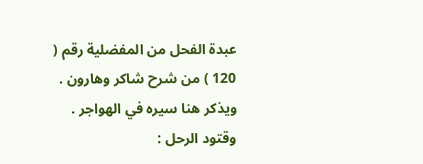عبدة الفحل من المفضلية رقم ( 120 ) من شرح شاكر وهارون .
ويذكر هنا سيره في الهواجر . وقتود الرحل :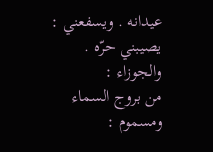عيدانه . ويسفعني : يصيبني حرّه . والجوزاء :
من بروج السماء ومسموم :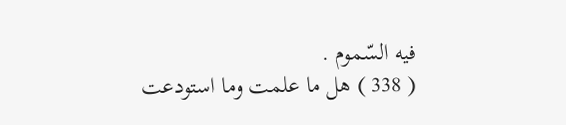فيه السّموم .
( 338 ) هل ما علمت وما استودعت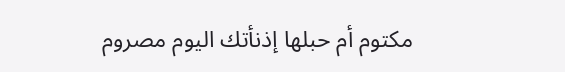مكتوم أم حبلها إذنأتك اليوم مصروم